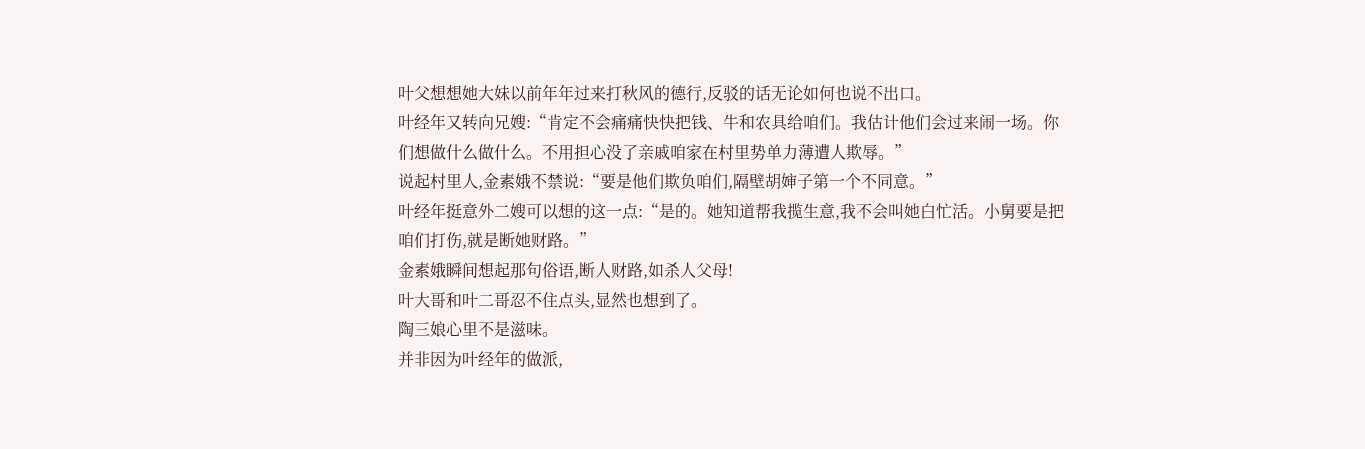叶父想想她大妹以前年年过来打秋风的德行,反驳的话无论如何也说不出口。
叶经年又转向兄嫂:“肯定不会痛痛快快把钱、牛和农具给咱们。我估计他们会过来闹一场。你们想做什么做什么。不用担心没了亲戚咱家在村里势单力薄遭人欺辱。”
说起村里人,金素娥不禁说:“要是他们欺负咱们,隔壁胡婶子第一个不同意。”
叶经年挺意外二嫂可以想的这一点:“是的。她知道帮我揽生意,我不会叫她白忙活。小舅要是把咱们打伤,就是断她财路。”
金素娥瞬间想起那句俗语,断人财路,如杀人父母!
叶大哥和叶二哥忍不住点头,显然也想到了。
陶三娘心里不是滋味。
并非因为叶经年的做派,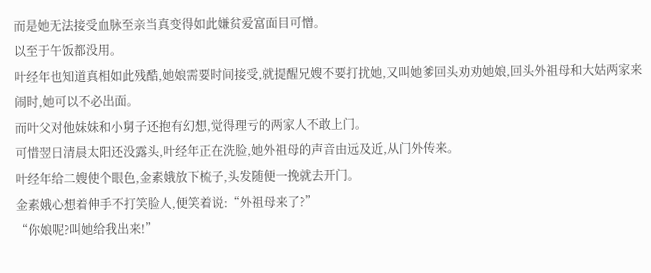而是她无法接受血脉至亲当真变得如此嫌贫爱富面目可憎。
以至于午饭都没用。
叶经年也知道真相如此残酷,她娘需要时间接受,就提醒兄嫂不要打扰她,又叫她爹回头劝劝她娘,回头外祖母和大姑两家来闹时,她可以不必出面。
而叶父对他妹妹和小舅子还抱有幻想,觉得理亏的两家人不敢上门。
可惜翌日清晨太阳还没露头,叶经年正在洗脸,她外祖母的声音由远及近,从门外传来。
叶经年给二嫂使个眼色,金素娥放下梳子,头发随便一挽就去开门。
金素娥心想着伸手不打笑脸人,便笑着说:“外祖母来了?”
“你娘呢?叫她给我出来!”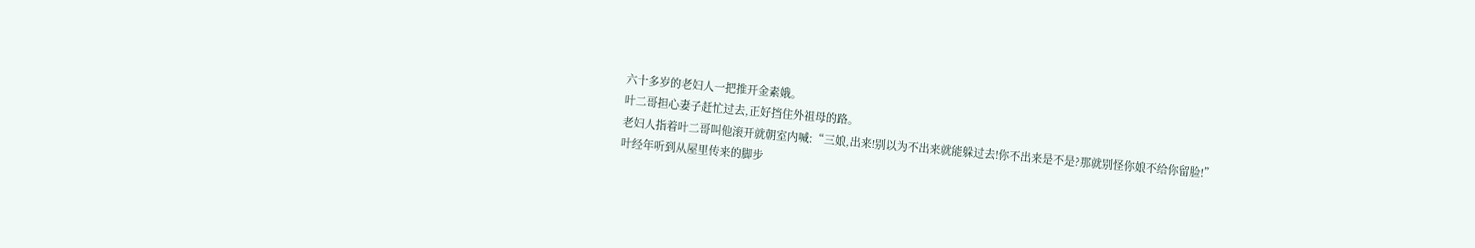六十多岁的老妇人一把推开金素娥。
叶二哥担心妻子赶忙过去,正好挡住外祖母的路。
老妇人指着叶二哥叫他滚开就朝室内喊:“三娘,出来!别以为不出来就能躲过去!你不出来是不是?那就别怪你娘不给你留脸!”
叶经年听到从屋里传来的脚步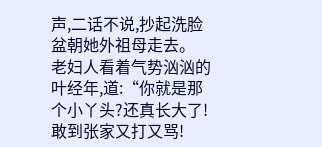声,二话不说,抄起洗脸盆朝她外祖母走去。
老妇人看着气势汹汹的叶经年,道:“你就是那个小丫头?还真长大了!敢到张家又打又骂!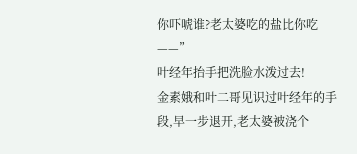你吓唬谁?老太婆吃的盐比你吃——”
叶经年抬手把洗脸水泼过去!
金素娥和叶二哥见识过叶经年的手段,早一步退开,老太婆被浇个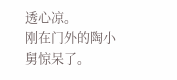透心凉。
刚在门外的陶小舅惊呆了。